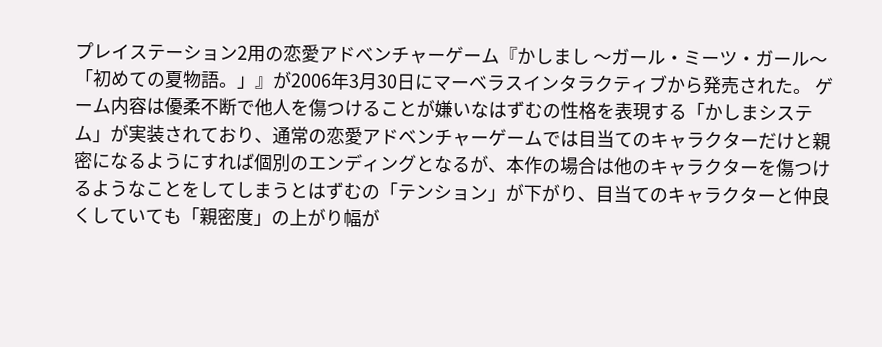プレイステーション2用の恋愛アドベンチャーゲーム『かしまし 〜ガール・ミーツ・ガール〜 「初めての夏物語。」』が2006年3月30日にマーベラスインタラクティブから発売された。 ゲーム内容は優柔不断で他人を傷つけることが嫌いなはずむの性格を表現する「かしまシステム」が実装されており、通常の恋愛アドベンチャーゲームでは目当てのキャラクターだけと親密になるようにすれば個別のエンディングとなるが、本作の場合は他のキャラクターを傷つけるようなことをしてしまうとはずむの「テンション」が下がり、目当てのキャラクターと仲良くしていても「親密度」の上がり幅が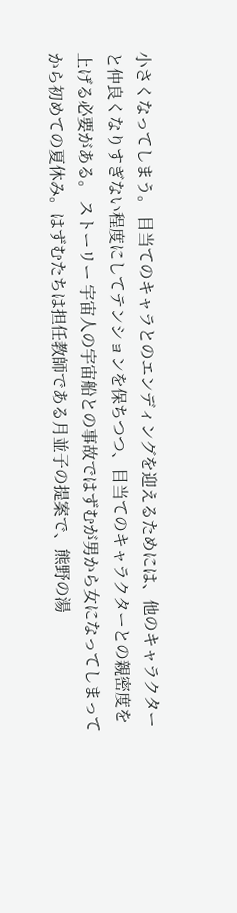小さくなってしまう。 目当てのキャラとのエンディングを迎えるためには、他のキャラクターと仲良くなりすぎない程度にしてテンションを保ちつつ、目当てのキャラクターとの親密度を上げる必要がある。 ストーリー 宇宙人の宇宙船との事故ではずむが男から女になってしまってから初めての夏休み。はずむたちは担任教師である月並子の提案で、熊野の湯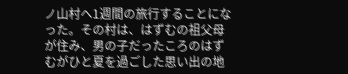ノ山村へ1週間の旅行することになった。その村は、はずむの祖父母が住み、男の子だったころのはずむがひと夏を過ごした思い出の地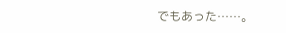でもあった……。